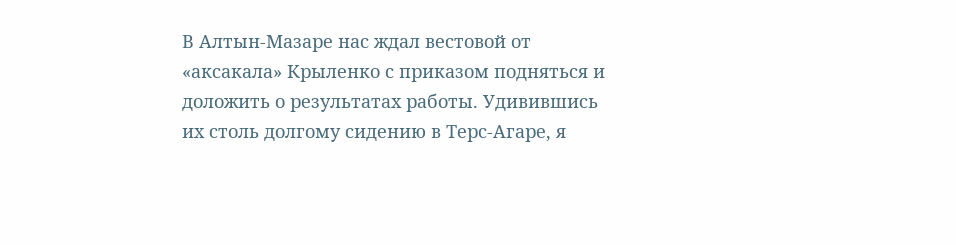В Алтын-Мазаре нас ждал вестовой от «аксакала» Крыленко с приказом подняться и доложить о результатах работы. Удивившись их столь долгому сидению в Терс-Агаре, я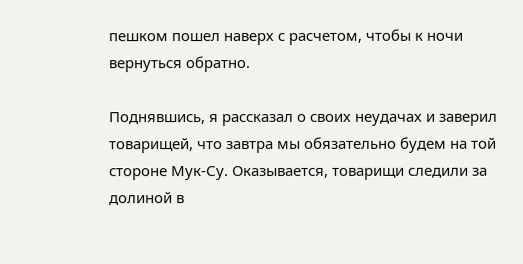пешком пошел наверх с расчетом, чтобы к ночи вернуться обратно.

Поднявшись, я рассказал о своих неудачах и заверил товарищей, что завтра мы обязательно будем на той стороне Мук-Су. Оказывается, товарищи следили за долиной в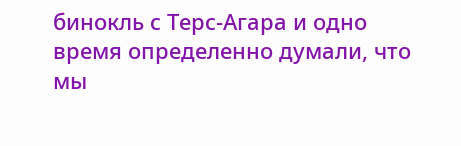бинокль с Терс-Агара и одно время определенно думали, что мы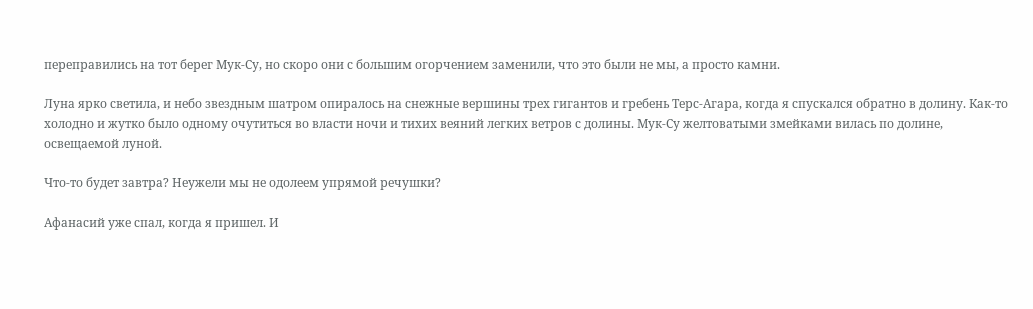переправились на тот берег Мук-Су, но скоро они с большим огорчением заменили, что это были не мы, а просто камни.

Луна ярко светила, и небо звездным шатром опиралось на снежные вершины трех гигантов и гребень Терс-Агара, когда я спускался обратно в долину. Как-то холодно и жутко было одному очутиться во власти ночи и тихих веяний легких ветров с долины. Мук-Су желтоватыми змейками вилась по долине, освещаемой луной.

Что-то будет завтра? Неужели мы не одолеем упрямой речушки?

Афанасий уже спал, когда я пришел. И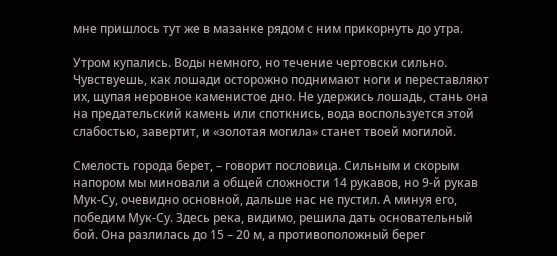мне пришлось тут же в мазанке рядом с ним прикорнуть до утра.

Утром купались. Воды немного, но течение чертовски сильно. Чувствуешь, как лошади осторожно поднимают ноги и переставляют их, щупая неровное каменистое дно. Не удержись лошадь, стань она на предательский камень или споткнись, вода воспользуется этой слабостью, завертит, и «золотая могила» станет твоей могилой.

Смелость города берет, – говорит пословица. Сильным и скорым напором мы миновали а общей сложности 14 рукавов, но 9-й рукав Мук-Су, очевидно основной, дальше нас не пустил. А минуя его, победим Мук-Су. Здесь река, видимо, решила дать основательный бой. Она разлилась до 15 – 20 м, а противоположный берег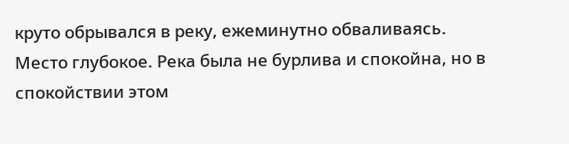круто обрывался в реку, ежеминутно обваливаясь. Место глубокое. Река была не бурлива и спокойна, но в спокойствии этом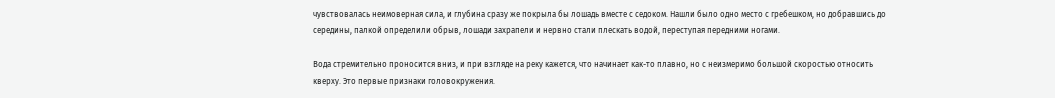чувствовалась неимоверная сила, и глубина сразу же покрыла бы лошадь вместе с седоком. Нашли было одно место с гребешком, но добравшись до середины, палкой определили обрыв, лошади захрапели и нервно стали плескать водой, переступая передними ногами.

Вода стремительно проносится вниз, и при взгляде на реку кажется, что начинает как-то плавно, но с неизмеримо большой скоростью относить кверху. Это первые признаки головокружения.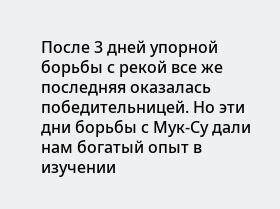После 3 дней упорной борьбы с рекой все же последняя оказалась победительницей. Но эти дни борьбы с Мук-Су дали нам богатый опыт в изучении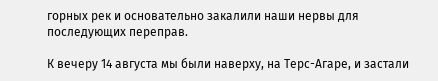горных рек и основательно закалили наши нервы для последующих переправ.

К вечеру 14 августа мы были наверху, на Терс-Агаре, и застали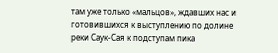там уже только «мальцов», ждавших нас и готовившихся к выступлению по долине реки Саук-Сая к подступам пика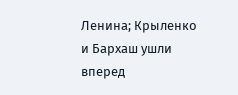Ленина; Крыленко и Бархаш ушли вперед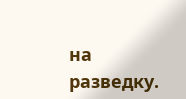на разведку.